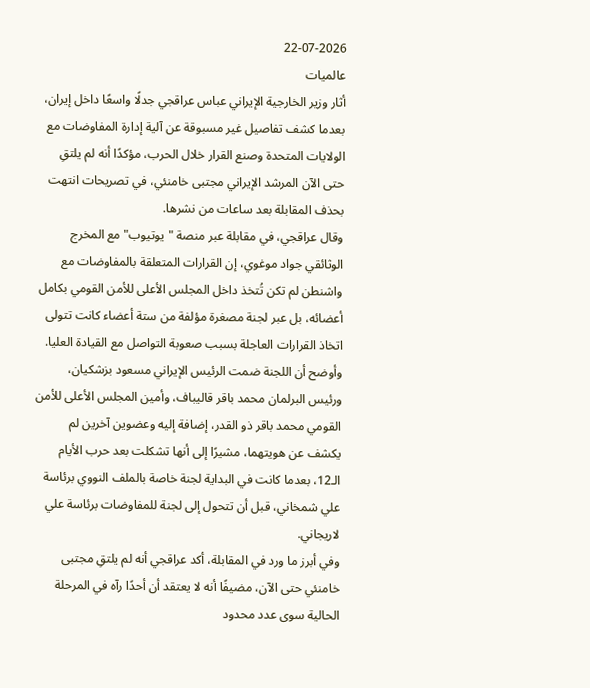22-07-2026
عالميات
أثار وزير الخارجية الإيراني عباس عراقجي جدلًا واسعًا داخل إيران، بعدما كشف تفاصيل غير مسبوقة عن آلية إدارة المفاوضات مع الولايات المتحدة وصنع القرار خلال الحرب، مؤكدًا أنه لم يلتقِ حتى الآن المرشد الإيراني مجتبى خامنئي، في تصريحات انتهت بحذف المقابلة بعد ساعات من نشرها.
وقال عراقجي، في مقابلة عبر منصة "يوتيوب" مع المخرج الوثائقي جواد موغوي، إن القرارات المتعلقة بالمفاوضات مع واشنطن لم تكن تُتخذ داخل المجلس الأعلى للأمن القومي بكامل أعضائه، بل عبر لجنة مصغرة مؤلفة من ستة أعضاء كانت تتولى اتخاذ القرارات العاجلة بسبب صعوبة التواصل مع القيادة العليا.
وأوضح أن اللجنة ضمت الرئيس الإيراني مسعود بزشكيان، ورئيس البرلمان محمد باقر قاليباف، وأمين المجلس الأعلى للأمن القومي محمد باقر ذو القدر، إضافة إليه وعضوين آخرين لم يكشف عن هويتهما، مشيرًا إلى أنها تشكلت بعد حرب الأيام الـ12، بعدما كانت في البداية لجنة خاصة بالملف النووي برئاسة علي شمخاني، قبل أن تتحول إلى لجنة للمفاوضات برئاسة علي لاريجاني.
وفي أبرز ما ورد في المقابلة، أكد عراقجي أنه لم يلتقِ مجتبى خامنئي حتى الآن، مضيفًا أنه لا يعتقد أن أحدًا رآه في المرحلة الحالية سوى عدد محدود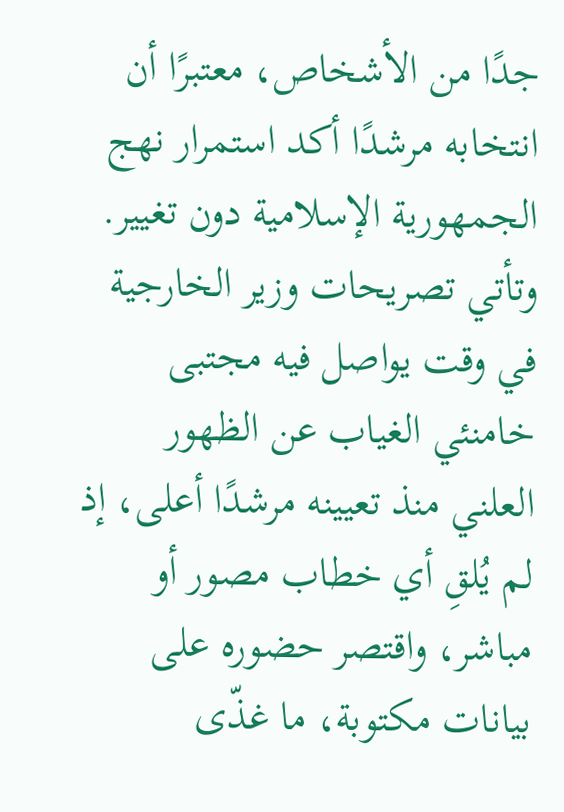جدًا من الأشخاص، معتبرًا أن انتخابه مرشدًا أكد استمرار نهج الجمهورية الإسلامية دون تغيير.
وتأتي تصريحات وزير الخارجية في وقت يواصل فيه مجتبى خامنئي الغياب عن الظهور العلني منذ تعيينه مرشدًا أعلى، إذ لم يُلقِ أي خطاب مصور أو مباشر، واقتصر حضوره على بيانات مكتوبة، ما غذّى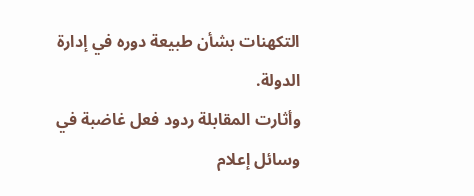التكهنات بشأن طبيعة دوره في إدارة الدولة.
وأثارت المقابلة ردود فعل غاضبة في وسائل إعلام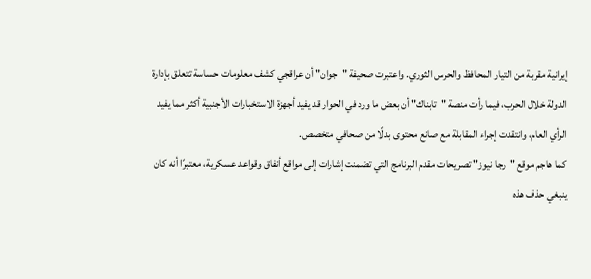إيرانية مقربة من التيار المحافظ والحرس الثوري. واعتبرت صحيفة "جوان" أن عراقجي كشف معلومات حساسة تتعلق بإدارة الدولة خلال الحرب، فيما رأت منصة "تابناك" أن بعض ما ورد في الحوار قد يفيد أجهزة الاستخبارات الأجنبية أكثر مما يفيد الرأي العام، وانتقدت إجراء المقابلة مع صانع محتوى بدلًا من صحافي متخصص.
كما هاجم موقع "رجا نيوز" تصريحات مقدم البرنامج التي تضمنت إشارات إلى مواقع أنفاق وقواعد عسكرية، معتبرًا أنه كان ينبغي حذف هذه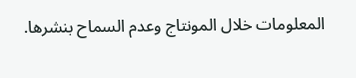المعلومات خلال المونتاج وعدم السماح بنشرها.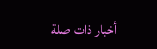أخبار ذات صلة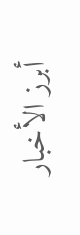أبرز الأخبار